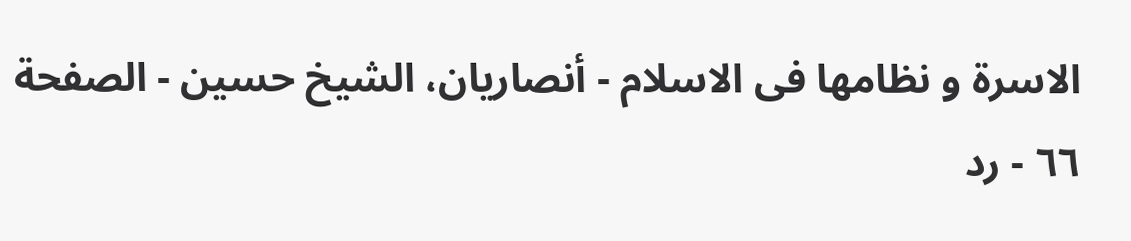الاسرة و نظامها فى الاسلام - أنصاريان، الشيخ حسين - الصفحة ٦٦ - رد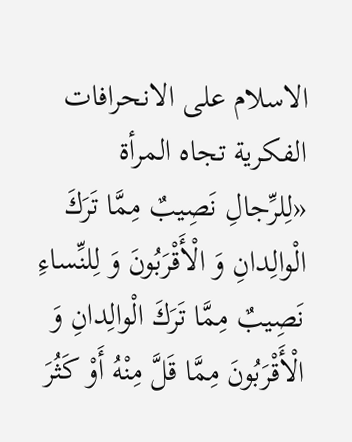الاسلام على الانحرافات الفكرية تجاه المرأة
«لِلرِّجالِ نَصِيبٌ مِمَّا تَرَكَ الْوالِدانِ وَ الْأَقْرَبُونَ وَ لِلنِّساءِ نَصِيبٌ مِمَّا تَرَكَ الْوالِدانِ وَ الْأَقْرَبُونَ مِمَّا قَلَّ مِنْهُ أَوْ كَثُرَ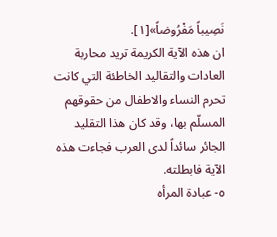نَصِيباً مَفْرُوضاً»[١].
ان هذه الآية الكريمة تريد محاربة العادات والتقاليد الخاطئة التي كانت تحرم النساء والاطفال من حقوقهم المسلّم بها، وقد كان هذا التقليد الجائر سائداً لدى العرب فجاءت هذه الآية فابطلته.
٥- عبادة المرأه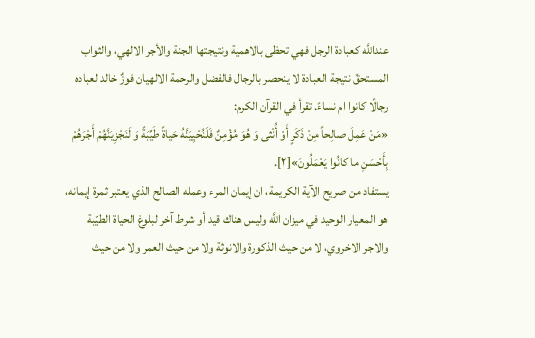عنداللَّه كعبادة الرجل فهي تحظى بالاهمية ونتيجتها الجنة والأجر الالهي، والثواب المستحقّ نتيجة العبادة لا ينحصر بالرجال فالفضل والرحمة الالهيان فوزٌ خالد لعباده رجالًا كانوا ام نساءً. تقرأ في القرآن الكرم:
«مَنْ عَمِلَ صالِحاً مِنْ ذَكَرٍ أَوْ أُنْثى وَ هُوَ مُؤْمِنٌ فَلَنُحْيِيَنَّهُ حَياةً طَيِّبَةً وَ لَنَجْزِيَنَّهُمْ أَجْرَهُمْ بِأَحْسَنِ ما كانُوا يَعْمَلُونَ»[٢].
يستفاد من صريح الآية الكريمة، ان إيمان المرء وعمله الصالح الذي يعتبر ثمرة إيمانه، هو المعيار الوحيد في ميزان اللَّه وليس هناك قيد أو شرط آخر لبلوغ الحياة الطيّبة والاجر الاخروي، لا من حيث الذكورة والانوثة ولا من حيث العمر ولا من حيث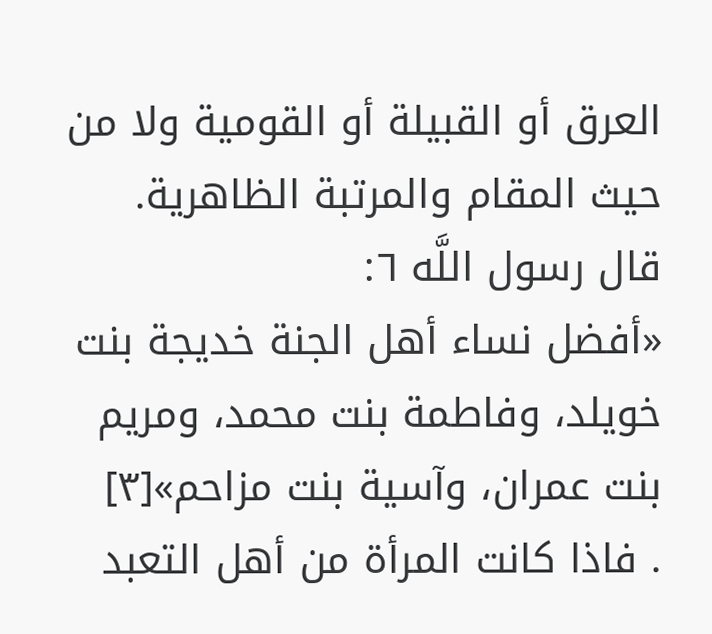العرق أو القبيلة أو القومية ولا من حيث المقام والمرتبة الظاهرية.
قال رسول اللَّه ٦:
«أفضل نساء أهل الجنة خديجة بنت خويلد، وفاطمة بنت محمد، ومريم بنت عمران، وآسية بنت مزاحم»[٣]
. فاذا كانت المرأة من أهل التعبد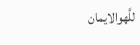للَّهوالايمان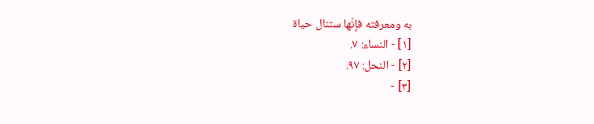به ومعرفته فإنّها ستنال حياة
[١] - النساء: ٧.
[٢] - النحل: ٩٧.
[٣] -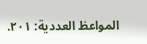المواعظ العددية: ٢٠١.